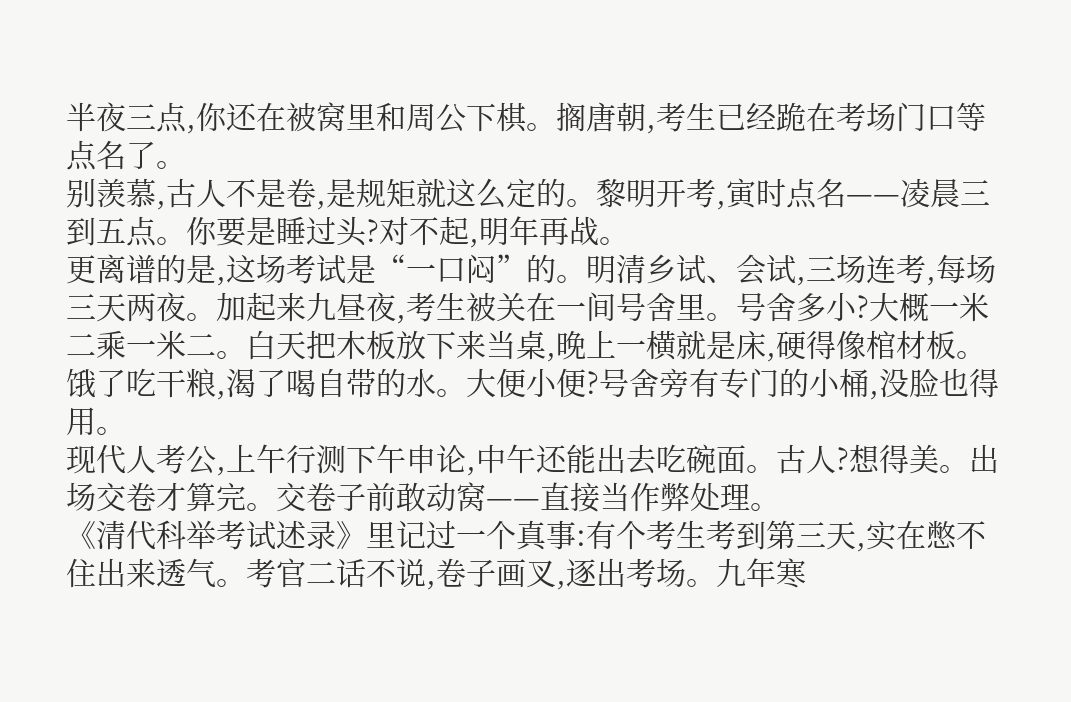半夜三点,你还在被窝里和周公下棋。搁唐朝,考生已经跪在考场门口等点名了。
别羡慕,古人不是卷,是规矩就这么定的。黎明开考,寅时点名——凌晨三到五点。你要是睡过头?对不起,明年再战。
更离谱的是,这场考试是“一口闷”的。明清乡试、会试,三场连考,每场三天两夜。加起来九昼夜,考生被关在一间号舍里。号舍多小?大概一米二乘一米二。白天把木板放下来当桌,晚上一横就是床,硬得像棺材板。
饿了吃干粮,渴了喝自带的水。大便小便?号舍旁有专门的小桶,没脸也得用。
现代人考公,上午行测下午申论,中午还能出去吃碗面。古人?想得美。出场交卷才算完。交卷子前敢动窝——直接当作弊处理。
《清代科举考试述录》里记过一个真事:有个考生考到第三天,实在憋不住出来透气。考官二话不说,卷子画叉,逐出考场。九年寒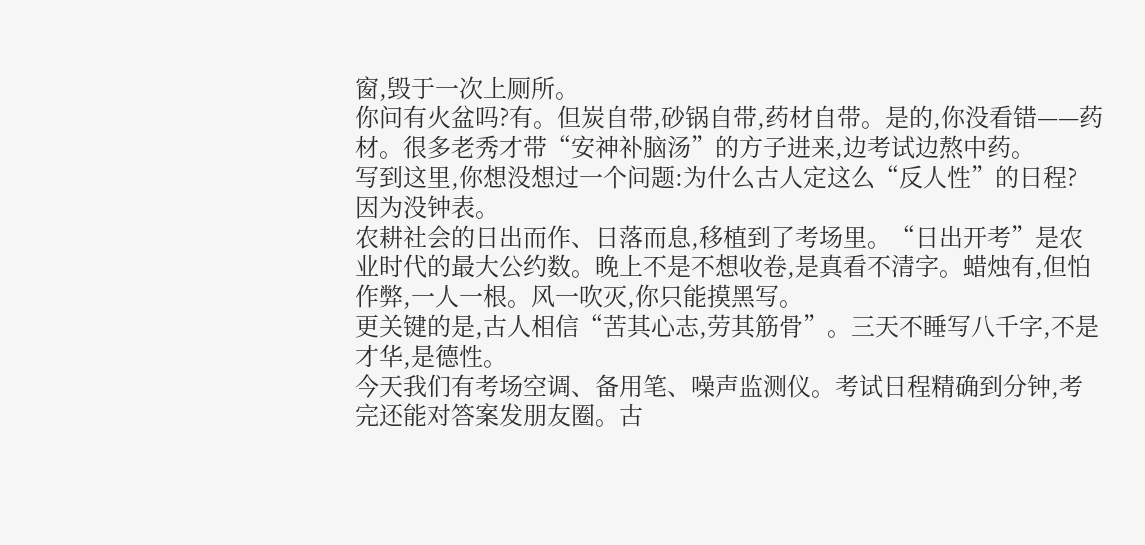窗,毁于一次上厕所。
你问有火盆吗?有。但炭自带,砂锅自带,药材自带。是的,你没看错——药材。很多老秀才带“安神补脑汤”的方子进来,边考试边熬中药。
写到这里,你想没想过一个问题:为什么古人定这么“反人性”的日程?
因为没钟表。
农耕社会的日出而作、日落而息,移植到了考场里。“日出开考”是农业时代的最大公约数。晚上不是不想收卷,是真看不清字。蜡烛有,但怕作弊,一人一根。风一吹灭,你只能摸黑写。
更关键的是,古人相信“苦其心志,劳其筋骨”。三天不睡写八千字,不是才华,是德性。
今天我们有考场空调、备用笔、噪声监测仪。考试日程精确到分钟,考完还能对答案发朋友圈。古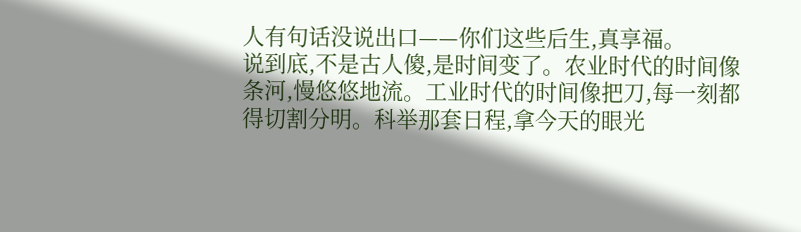人有句话没说出口——你们这些后生,真享福。
说到底,不是古人傻,是时间变了。农业时代的时间像条河,慢悠悠地流。工业时代的时间像把刀,每一刻都得切割分明。科举那套日程,拿今天的眼光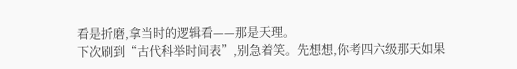看是折磨,拿当时的逻辑看——那是天理。
下次刷到“古代科举时间表”,别急着笑。先想想,你考四六级那天如果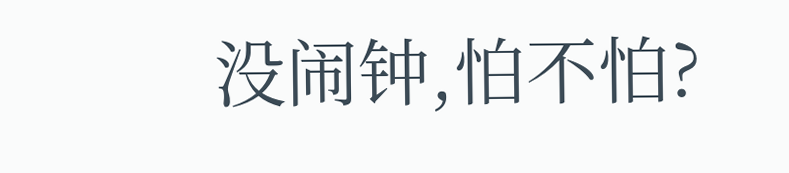没闹钟,怕不怕?